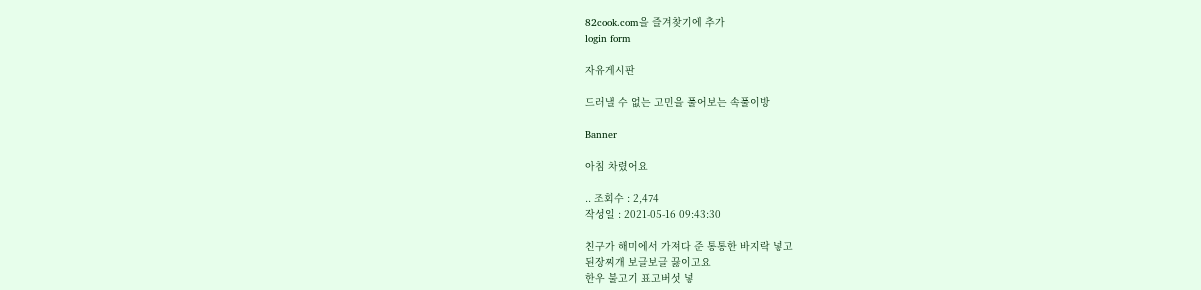82cook.com을 즐겨찾기에 추가
login form

자유게시판

드러낼 수 없는 고민을 풀어보는 속풀이방

Banner

아침 차렸어요

.. 조회수 : 2,474
작성일 : 2021-05-16 09:43:30

친구가 해미에서 가져다 준 통통한 바지락 넣고
된장찌개 보글보글 끓이고요
한우 불고기 표고버섯 넣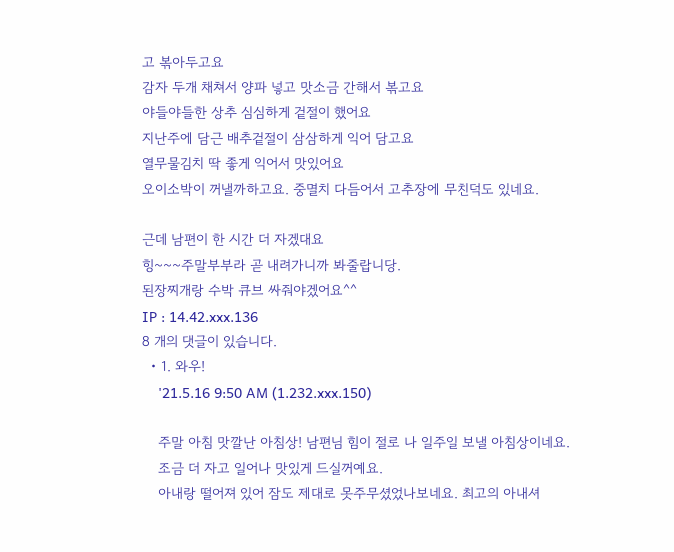고 볶아두고요
감자 두개 채쳐서 양파 넣고 맛소금 간해서 볶고요
야들야들한 상추 심심하게 겉절이 했어요
지난주에 담근 배추겉절이 삼삼하게 익어 담고요
열무물김치 딱 좋게 익어서 맛있어요
오이소박이 꺼낼까하고요. 중멸치 다듬어서 고추장에 무친덕도 있네요.

근데 남편이 한 시간 더 자겠대요
힝~~~주말부부라 곧 내려가니까 봐줄랍니당.
된장찌개랑 수박 큐브 싸줘야겠어요^^
IP : 14.42.xxx.136
8 개의 댓글이 있습니다.
  • 1. 와우!
    '21.5.16 9:50 AM (1.232.xxx.150)

    주말 아침 맛깔난 아침상! 남편님 힘이 절로 나 일주일 보낼 아침상이네요.
    조금 더 자고 일어나 맛있게 드실꺼예요.
    아내랑 떨어져 있어 잠도 제대로 못주무셨었나보네요. 최고의 아내셔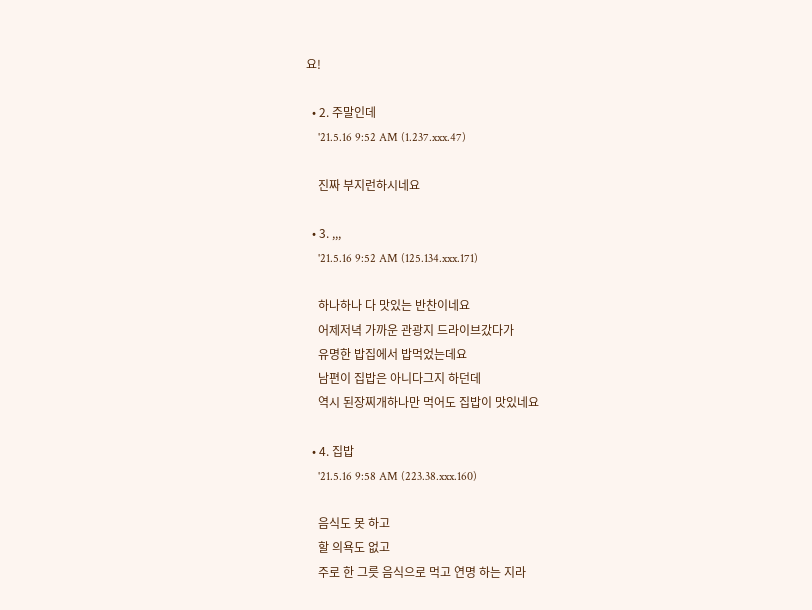요!

  • 2. 주말인데
    '21.5.16 9:52 AM (1.237.xxx.47)

    진짜 부지런하시네요

  • 3. ,,,
    '21.5.16 9:52 AM (125.134.xxx.171)

    하나하나 다 맛있는 반찬이네요
    어제저녁 가까운 관광지 드라이브갔다가
    유명한 밥집에서 밥먹었는데요
    남편이 집밥은 아니다그지 하던데
    역시 된장찌개하나만 먹어도 집밥이 맛있네요

  • 4. 집밥
    '21.5.16 9:58 AM (223.38.xxx.160)

    음식도 못 하고
    할 의욕도 없고
    주로 한 그릇 음식으로 먹고 연명 하는 지라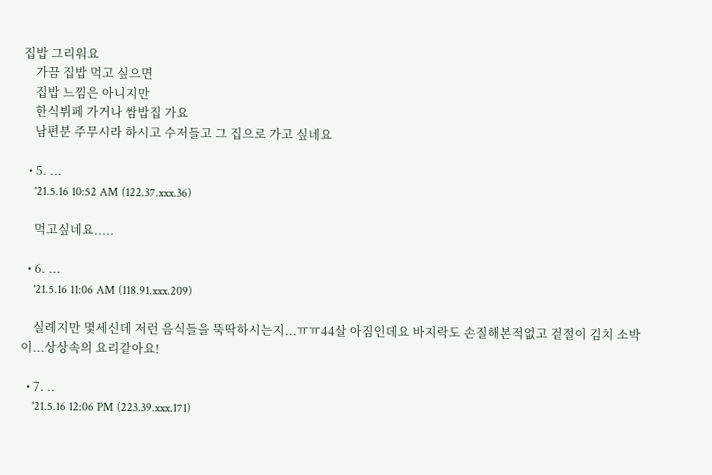집밥 그리워요
    가끔 집밥 먹고 싶으면
    집밥 느낌은 아니지만
    한식뷔페 가거나 쌈밥집 가요
    남편분 주무시라 하시고 수저들고 그 집으로 가고 싶네요

  • 5. ...
    '21.5.16 10:52 AM (122.37.xxx.36)

    먹고싶네요.....

  • 6. ...
    '21.5.16 11:06 AM (118.91.xxx.209)

    실례지만 몇세신데 저런 음식들을 뚝딱하시는지...ㅠㅠ44살 아짐인데요 바지락도 손질해본적없고 겉절이 김치 소박이...상상속의 요리같아요!

  • 7. ..
    '21.5.16 12:06 PM (223.39.xxx.171)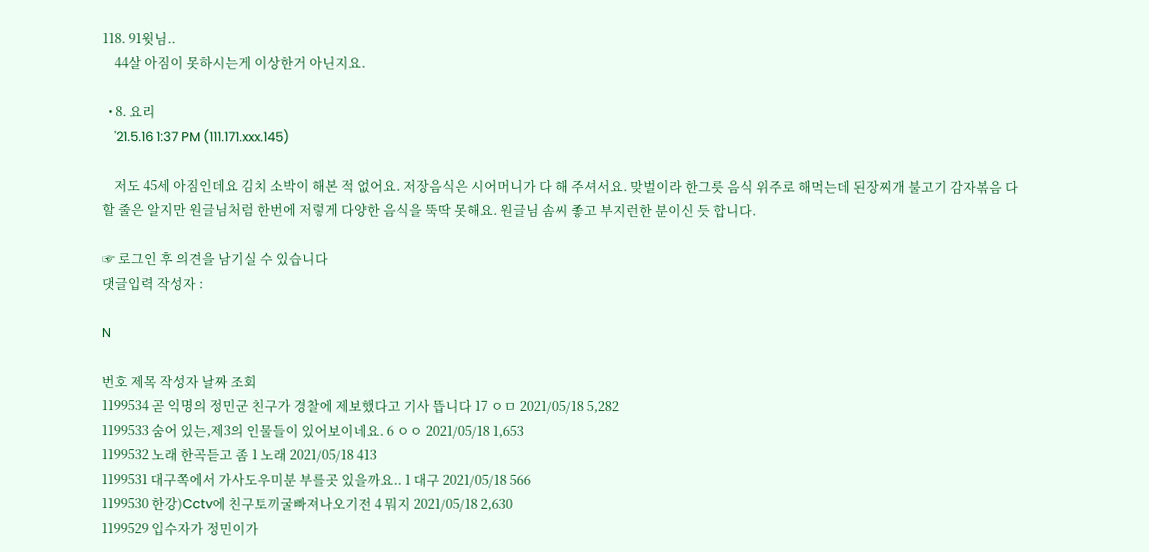118. 91윗님..
    44살 아짐이 못하시는게 이상한거 아닌지요.

  • 8. 요리
    '21.5.16 1:37 PM (111.171.xxx.145)

    저도 45세 아짐인데요 김치 소박이 해본 적 없어요. 저장음식은 시어머니가 다 해 주셔서요. 맞벌이라 한그릇 음식 위주로 해먹는데 된장찌개 불고기 감자볶음 다 할 줄은 알지만 원글님처럼 한번에 저렇게 다양한 음식을 뚝딱 못해요. 원글님 솜씨 좋고 부지런한 분이신 듯 합니다.

☞ 로그인 후 의견을 남기실 수 있습니다
댓글입력 작성자 :

N

번호 제목 작성자 날짜 조회
1199534 곧 익명의 정민군 친구가 경찰에 제보했다고 기사 뜹니다 17 ㅇㅁ 2021/05/18 5,282
1199533 숨어 있는,제3의 인물들이 있어보이네요. 6 ㅇㅇ 2021/05/18 1,653
1199532 노래 한곡듣고 좀 1 노래 2021/05/18 413
1199531 대구쪽에서 가사도우미분 부를곳 있을까요.. 1 대구 2021/05/18 566
1199530 한강)Cctv에 친구토끼굴빠져나오기전 4 뭐지 2021/05/18 2,630
1199529 입수자가 정민이가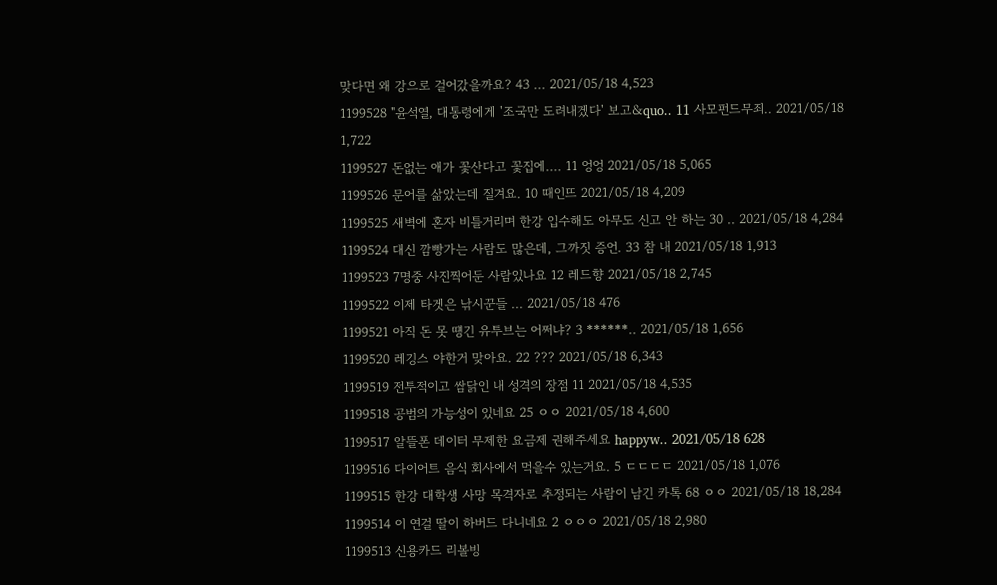맞다면 왜 강으로 걸어갔을까요? 43 ... 2021/05/18 4,523
1199528 "윤석열, 대통령에게 '조국만 도려내겠다' 보고&quo.. 11 사모펀드무죄.. 2021/05/18 1,722
1199527 돈없는 애가 꽃산다고 꽃집에.... 11 엉엉 2021/05/18 5,065
1199526 문어를 삶았는데 질겨요. 10 때인뜨 2021/05/18 4,209
1199525 새벽에 혼자 비틀거리며 한강 입수해도 아무도 신고 안 하는 30 .. 2021/05/18 4,284
1199524 대신 깜빵가는 사람도 많은데, 그까짓 증언. 33 참 내 2021/05/18 1,913
1199523 7명중 사진찍어둔 사람있나요 12 레드향 2021/05/18 2,745
1199522 이제 타겟은 낚시꾼들 ... 2021/05/18 476
1199521 아직 돈 못 떙긴 유투브는 어쩌냐? 3 ******.. 2021/05/18 1,656
1199520 레깅스 야한거 맞아요. 22 ??? 2021/05/18 6,343
1199519 전투적이고 쌈닭인 내 성격의 장점 11 2021/05/18 4,535
1199518 공범의 가능성이 있네요 25 ㅇㅇ 2021/05/18 4,600
1199517 알뜰폰 데이터 무제한 요금제 권해주세요 happyw.. 2021/05/18 628
1199516 다이어트 음식 회사에서 먹을수 있는거요. 5 ㄷㄷㄷㄷ 2021/05/18 1,076
1199515 한강 대학생 사망 목격자로 추정되는 사람이 남긴 카톡 68 ㅇㅇ 2021/05/18 18,284
1199514 이 연걸 딸이 하버드 다니네요 2 ㅇㅇㅇ 2021/05/18 2,980
1199513 신용카드 리볼빙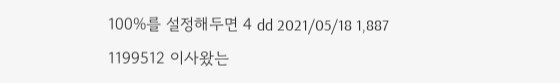100%를 설정해두면 4 dd 2021/05/18 1,887
1199512 이사왔는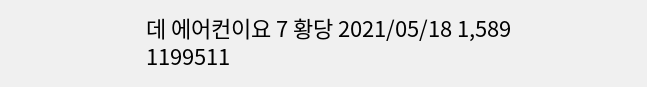데 에어컨이요 7 황당 2021/05/18 1,589
1199511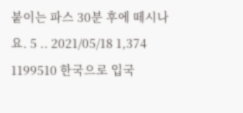붙이는 파스 30분 후에 떼시나요. 5 .. 2021/05/18 1,374
1199510 한국으로 입국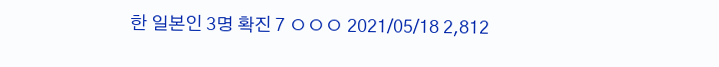한 일본인 3명 확진 7 ㅇㅇㅇ 2021/05/18 2,812